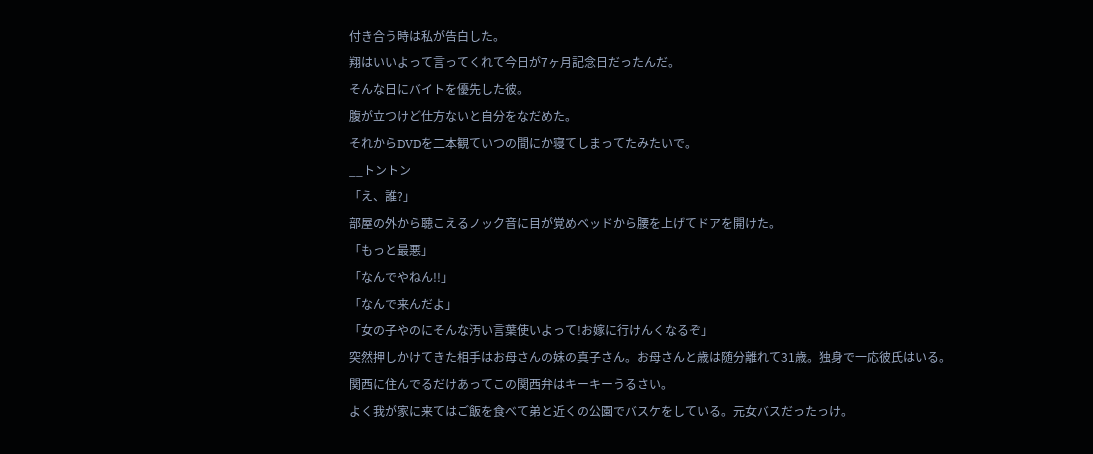付き合う時は私が告白した。
翔はいいよって言ってくれて今日が7ヶ月記念日だったんだ。
そんな日にバイトを優先した彼。
腹が立つけど仕方ないと自分をなだめた。
それからDVDを二本観ていつの間にか寝てしまってたみたいで。
__トントン
「え、誰?」
部屋の外から聴こえるノック音に目が覚めベッドから腰を上げてドアを開けた。
「もっと最悪」
「なんでやねん!!」
「なんで来んだよ」
「女の子やのにそんな汚い言葉使いよって!お嫁に行けんくなるぞ」
突然押しかけてきた相手はお母さんの妹の真子さん。お母さんと歳は随分離れて31歳。独身で一応彼氏はいる。
関西に住んでるだけあってこの関西弁はキーキーうるさい。
よく我が家に来てはご飯を食べて弟と近くの公園でバスケをしている。元女バスだったっけ。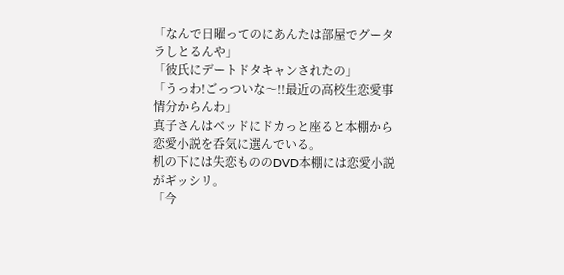「なんで日曜ってのにあんたは部屋でグータラしとるんや」
「彼氏にデートドタキャンされたの」
「うっわ!ごっついな〜!!最近の高校生恋愛事情分からんわ」
真子さんはベッドにドカっと座ると本棚から恋愛小説を呑気に選んでいる。
机の下には失恋もののDVD本棚には恋愛小説がギッシリ。
「今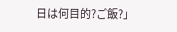日は何目的?ご飯?」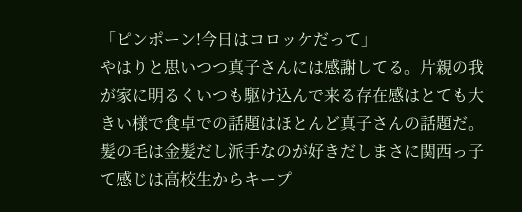「ピンポーン!今日はコロッケだって」
やはりと思いつつ真子さんには感謝してる。片親の我が家に明るくいつも駆け込んで来る存在感はとても大きい様で食卓での話題はほとんど真子さんの話題だ。
髪の毛は金髪だし派手なのが好きだしまさに関西っ子て感じは高校生からキープ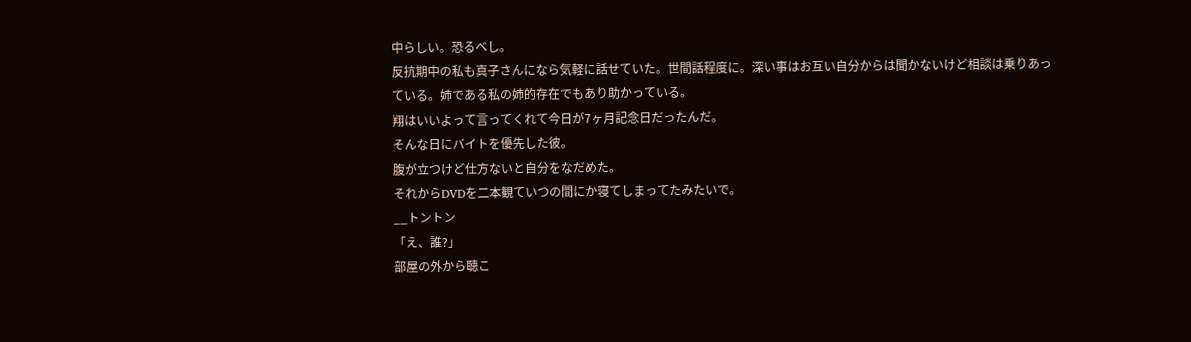中らしい。恐るべし。
反抗期中の私も真子さんになら気軽に話せていた。世間話程度に。深い事はお互い自分からは聞かないけど相談は乗りあっている。姉である私の姉的存在でもあり助かっている。
翔はいいよって言ってくれて今日が7ヶ月記念日だったんだ。
そんな日にバイトを優先した彼。
腹が立つけど仕方ないと自分をなだめた。
それからDVDを二本観ていつの間にか寝てしまってたみたいで。
__トントン
「え、誰?」
部屋の外から聴こ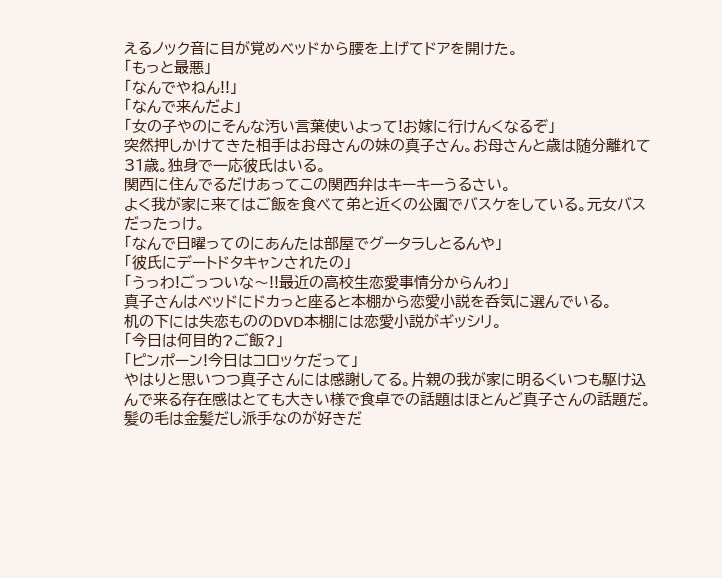えるノック音に目が覚めベッドから腰を上げてドアを開けた。
「もっと最悪」
「なんでやねん!!」
「なんで来んだよ」
「女の子やのにそんな汚い言葉使いよって!お嫁に行けんくなるぞ」
突然押しかけてきた相手はお母さんの妹の真子さん。お母さんと歳は随分離れて31歳。独身で一応彼氏はいる。
関西に住んでるだけあってこの関西弁はキーキーうるさい。
よく我が家に来てはご飯を食べて弟と近くの公園でバスケをしている。元女バスだったっけ。
「なんで日曜ってのにあんたは部屋でグータラしとるんや」
「彼氏にデートドタキャンされたの」
「うっわ!ごっついな〜!!最近の高校生恋愛事情分からんわ」
真子さんはベッドにドカっと座ると本棚から恋愛小説を呑気に選んでいる。
机の下には失恋もののDVD本棚には恋愛小説がギッシリ。
「今日は何目的?ご飯?」
「ピンポーン!今日はコロッケだって」
やはりと思いつつ真子さんには感謝してる。片親の我が家に明るくいつも駆け込んで来る存在感はとても大きい様で食卓での話題はほとんど真子さんの話題だ。
髪の毛は金髪だし派手なのが好きだ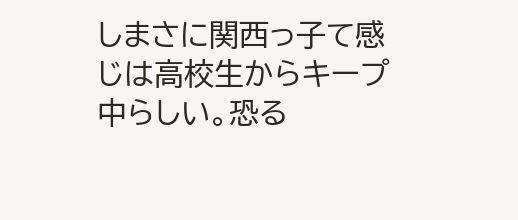しまさに関西っ子て感じは高校生からキープ中らしい。恐る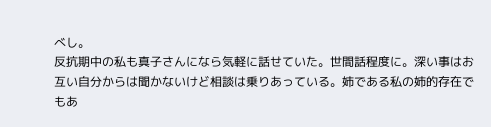べし。
反抗期中の私も真子さんになら気軽に話せていた。世間話程度に。深い事はお互い自分からは聞かないけど相談は乗りあっている。姉である私の姉的存在でもあ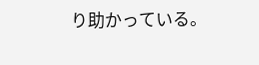り助かっている。